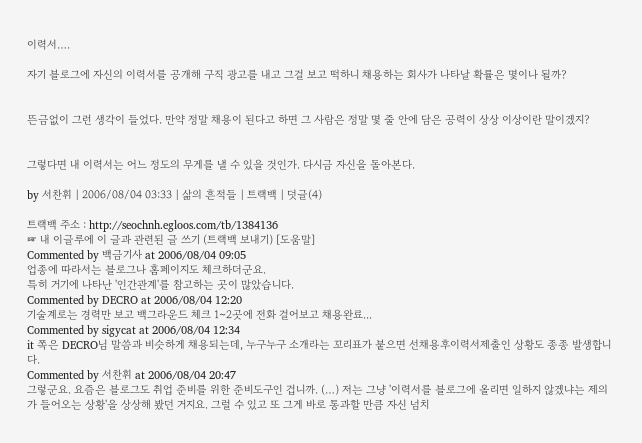이력서….

자기 블로그에 자신의 이력서를 공개해 구직 광고를 내고 그걸 보고 떡하니 채용하는 회사가 나타날 확률은 몇이나 될까?


뜬금없이 그런 생각이 들었다. 만약 정말 채용이 된다고 하면 그 사람은 정말 몇 줄 안에 담은 공력이 상상 이상이란 말이겠지?


그렇다면 내 이력서는 어느 정도의 무게를 낼 수 있을 것인가. 다시금 자신을 돌아본다.

by 서찬휘 | 2006/08/04 03:33 | 삶의 흔적들 | 트랙백 | 덧글(4)

트랙백 주소 : http://seochnh.egloos.com/tb/1384136
☞ 내 이글루에 이 글과 관련된 글 쓰기 (트랙백 보내기) [도움말]
Commented by 백금기사 at 2006/08/04 09:05
업종에 따라서는 블로그나 홈페이지도 체크하더군요.
특히 거기에 나타난 '인간관계'를 참고하는 곳이 많았습니다.
Commented by DECRO at 2006/08/04 12:20
기술계로는 경력만 보고 백그라운드 체크 1~2곳에 전화 걸어보고 채용완료...
Commented by sigycat at 2006/08/04 12:34
it 쪽은 DECRO님 말씀과 비슷하게 채용되는데, 누구누구 소개라는 꼬리표가 붙으면 선채용후이력서제출인 상황도 종종 발생합니다.
Commented by 서찬휘 at 2006/08/04 20:47
그렇군요. 요즘은 블로그도 취업 준비를 위한 준비도구인 겁니까. (…) 저는 그냥 '이력서를 블로그에 올리면 일하지 않겠냐는 제의가 들어오는 상황'을 상상해 봤던 거지요. 그럴 수 있고 또 그게 바로 통과할 만큼 자신 넘치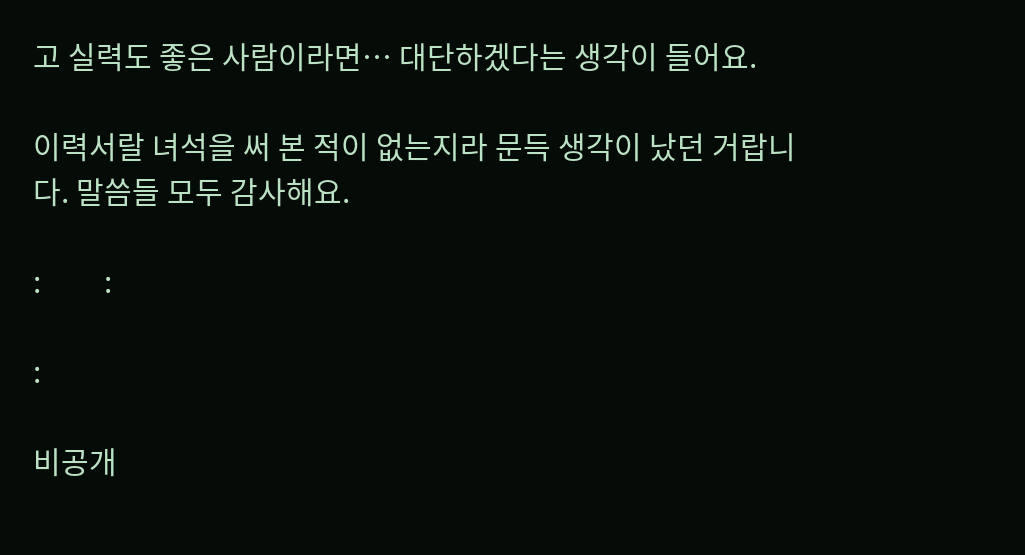고 실력도 좋은 사람이라면… 대단하겠다는 생각이 들어요.

이력서랄 녀석을 써 본 적이 없는지라 문득 생각이 났던 거랍니다. 말씀들 모두 감사해요.

:         :

:

비공개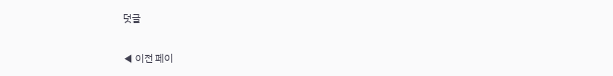덧글

◀ 이전 페이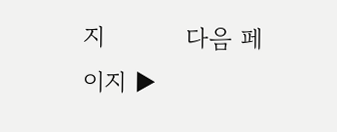지          다음 페이지 ▶